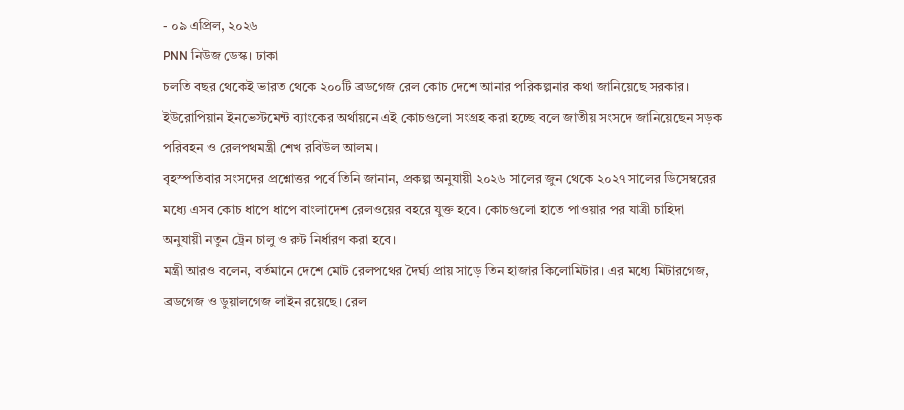- ০৯ এপ্রিল, ২০২৬
PNN নিউজ ডেস্ক। ঢাকা
চলতি বছর থেকেই ভারত থেকে ২০০টি ব্রডগেজ রেল কোচ দেশে আনার পরিকল্পনার কথা জানিয়েছে সরকার। ইউরোপিয়ান ইনভেস্টমেন্ট ব্যাংকের অর্থায়নে এই কোচগুলো সংগ্রহ করা হচ্ছে বলে জাতীয় সংসদে জানিয়েছেন সড়ক পরিবহন ও রেলপথমন্ত্রী শেখ রবিউল আলম।
বৃহস্পতিবার সংসদের প্রশ্নোত্তর পর্বে তিনি জানান, প্রকল্প অনুযায়ী ২০২৬ সালের জুন থেকে ২০২৭ সালের ডিসেম্বরের মধ্যে এসব কোচ ধাপে ধাপে বাংলাদেশ রেলওয়ের বহরে যুক্ত হবে। কোচগুলো হাতে পাওয়ার পর যাত্রী চাহিদা অনুযায়ী নতুন ট্রেন চালু ও রুট নির্ধারণ করা হবে।
মন্ত্রী আরও বলেন, বর্তমানে দেশে মোট রেলপথের দৈর্ঘ্য প্রায় সাড়ে তিন হাজার কিলোমিটার। এর মধ্যে মিটারগেজ, ব্রডগেজ ও ডুয়ালগেজ লাইন রয়েছে। রেল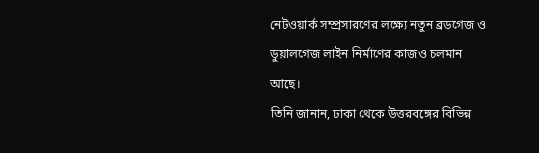নেটওয়ার্ক সম্প্রসারণের লক্ষ্যে নতুন ব্রডগেজ ও ডুয়ালগেজ লাইন নির্মাণের কাজও চলমান আছে।
তিনি জানান, ঢাকা থেকে উত্তরবঙ্গের বিভিন্ন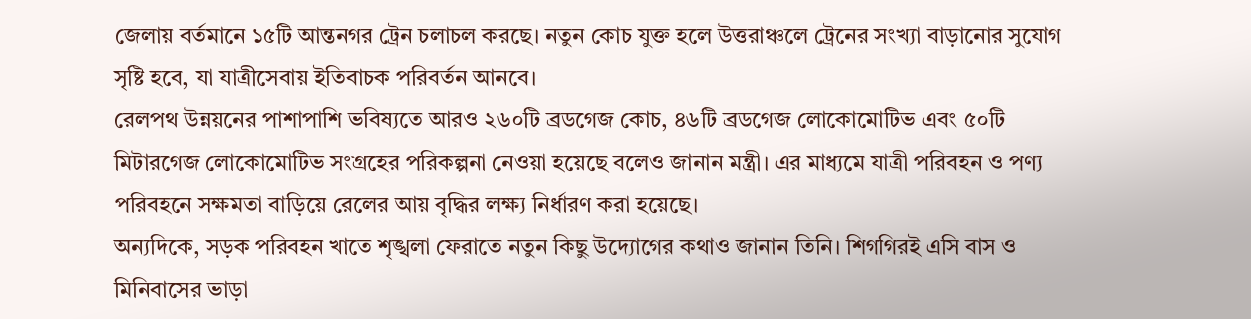জেলায় বর্তমানে ১৫টি আন্তনগর ট্রেন চলাচল করছে। নতুন কোচ যুক্ত হলে উত্তরাঞ্চলে ট্রেনের সংখ্যা বাড়ানোর সুযোগ সৃষ্টি হবে, যা যাত্রীসেবায় ইতিবাচক পরিবর্তন আনবে।
রেলপথ উন্নয়নের পাশাপাশি ভবিষ্যতে আরও ২৬০টি ব্রডগেজ কোচ, ৪৬টি ব্রডগেজ লোকোমোটিভ এবং ৫০টি মিটারগেজ লোকোমোটিভ সংগ্রহের পরিকল্পনা নেওয়া হয়েছে বলেও জানান মন্ত্রী। এর মাধ্যমে যাত্রী পরিবহন ও পণ্য পরিবহনে সক্ষমতা বাড়িয়ে রেলের আয় বৃদ্ধির লক্ষ্য নির্ধারণ করা হয়েছে।
অন্যদিকে, সড়ক পরিবহন খাতে শৃঙ্খলা ফেরাতে নতুন কিছু উদ্যোগের কথাও জানান তিনি। শিগগিরই এসি বাস ও মিনিবাসের ভাড়া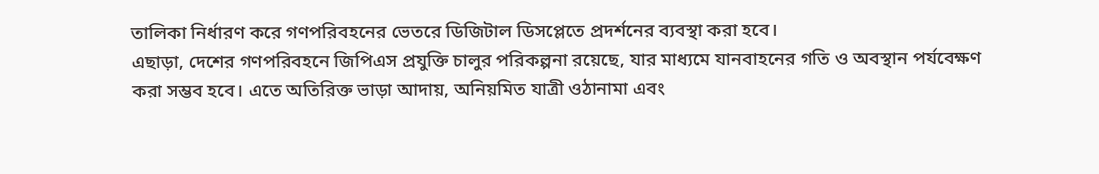তালিকা নির্ধারণ করে গণপরিবহনের ভেতরে ডিজিটাল ডিসপ্লেতে প্রদর্শনের ব্যবস্থা করা হবে।
এছাড়া, দেশের গণপরিবহনে জিপিএস প্রযুক্তি চালুর পরিকল্পনা রয়েছে, যার মাধ্যমে যানবাহনের গতি ও অবস্থান পর্যবেক্ষণ করা সম্ভব হবে। এতে অতিরিক্ত ভাড়া আদায়, অনিয়মিত যাত্রী ওঠানামা এবং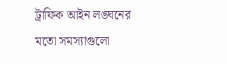ট্রাফিক আইন লঙ্ঘনের মতো সমস্যাগুলো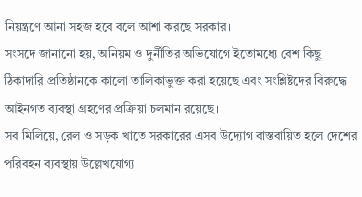নিয়ন্ত্রণে আনা সহজ হবে বলে আশা করছে সরকার।
সংসদে জানানো হয়, অনিয়ম ও দুর্নীতির অভিযোগে ইতোমধ্যে বেশ কিছু ঠিকাদারি প্রতিষ্ঠানকে কালো তালিকাভুক্ত করা হয়েছে এবং সংশ্লিষ্টদের বিরুদ্ধে আইনগত ব্যবস্থা গ্রহণের প্রক্রিয়া চলমান রয়েছে।
সব মিলিয়ে, রেল ও সড়ক খাতে সরকারের এসব উদ্যোগ বাস্তবায়িত হলে দেশের পরিবহন ব্যবস্থায় উল্লেখযোগ্য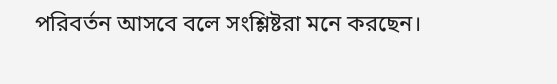পরিবর্তন আসবে বলে সংশ্লিষ্টরা মনে করছেন।